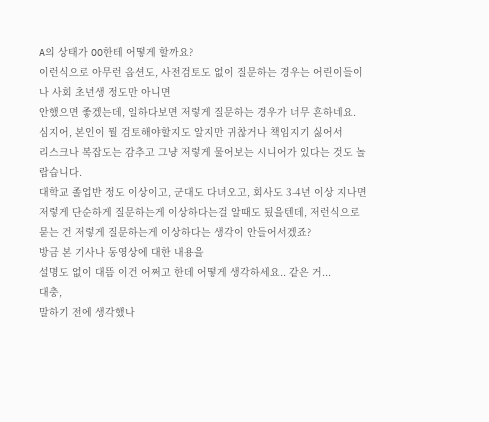A의 상태가 OO한테 어떻게 할까요?
이런식으로 아무런 옵션도, 사전검토도 없이 질문하는 경우는 어린이들이나 사회 초년생 정도만 아니면
안했으면 좋겠는데, 일하다보면 저렇게 질문하는 경우가 너무 흔하네요.
심지어, 본인이 뭘 검토해야할지도 알지만 귀찮거나 책임지기 싫어서
리스크나 복잡도는 감추고 그냥 저렇게 물어보는 시니어가 있다는 것도 놀랍습니다.
대학교 졸업반 정도 이상이고, 군대도 다녀오고, 회사도 3-4년 이상 지나면
저렇게 단순하게 질문하는게 이상하다는걸 알때도 됬을텐데, 저런식으로 묻는 건 저렇게 질문하는게 이상하다는 생각이 안들어서겠죠?
방금 본 기사나 동영상에 대한 내용을
설명도 없이 대뜸 이건 어쩌고 한데 어떻게 생각하세요.. 같은 거...
대충,
말하기 전에 생각했나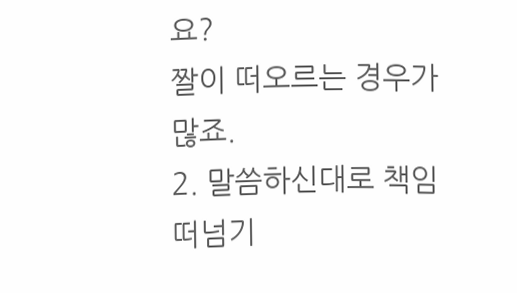요?
짤이 떠오르는 경우가 많죠.
2. 말씀하신대로 책임 떠넘기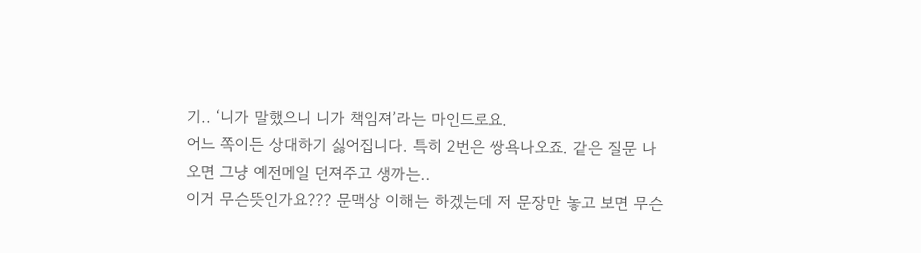기.. ‘니가 말했으니 니가 책임져’라는 마인드로요.
어느 쪽이든 상대하기 싫어집니다. 특히 2번은 쌍욕나오죠. 같은 질문 나오면 그냥 예전메일 던져주고 생까는..
이거 무슨뜻인가요??? 문맥상 이해는 하겠는데 저 문장만 놓고 보면 무슨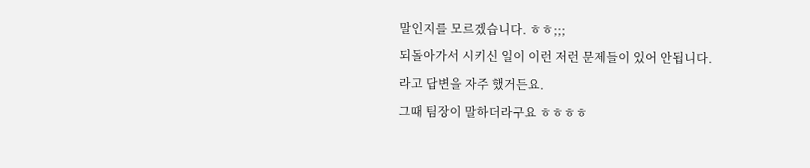말인지를 모르겠습니다. ㅎㅎ;;;
되돌아가서 시키신 일이 이런 저런 문제들이 있어 안됩니다.
라고 답변을 자주 했거든요.
그때 팀장이 말하더라구요 ㅎㅎㅎㅎ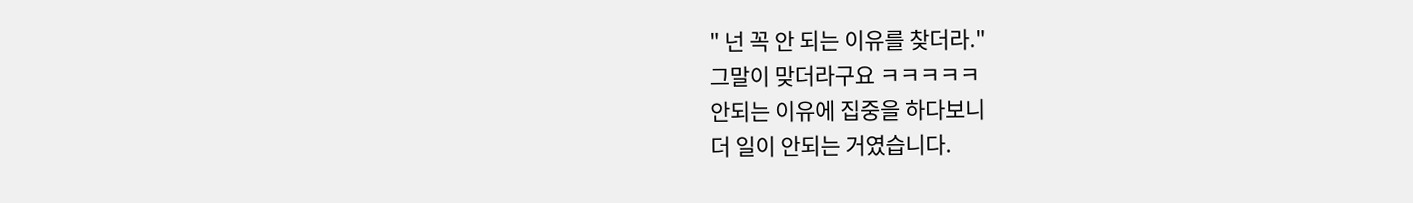" 넌 꼭 안 되는 이유를 찾더라."
그말이 맞더라구요 ㅋㅋㅋㅋㅋ
안되는 이유에 집중을 하다보니
더 일이 안되는 거였습니다.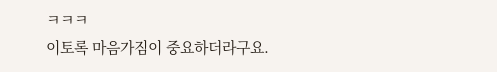ㅋㅋㅋ
이토록 마음가짐이 중요하더라구요.